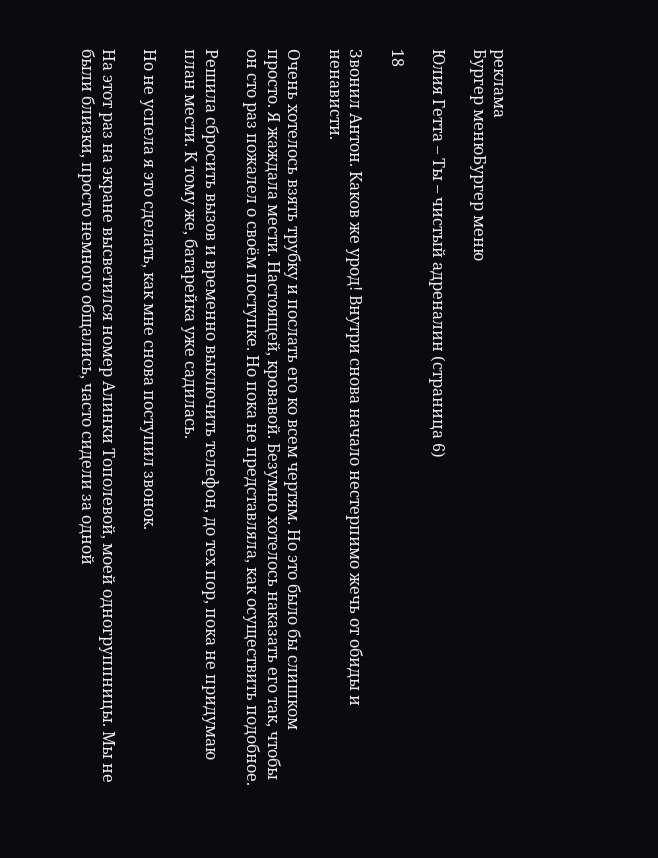реклама
Бургер менюБургер меню

Юлия Гетта – Ты – чистый адреналин (страница 6)

18

Звонил Антон. Каков же урод! Внутри снова начало нестерпимо жечь от обиды и ненависти.

Очень хотелось взять трубку и послать его ко всем чертям. Но это было бы слишком просто. Я жаждала мести. Настоящей, кровавой. Безумно хотелось наказать его так, чтобы он сто раз пожалел о своём поступке. Но пока не представляла, как осуществить подобное.

Решила сбросить вызов и временно выключить телефон, до тех пор, пока не придумаю план мести. К тому же, батарейка уже садилась.

Но не успела я это сделать, как мне снова поступил звонок.

На этот раз на экране высветился номер Алинки Тополевой, моей одногруппницы. Мы не были близки, просто немного общались, часто сидели за одной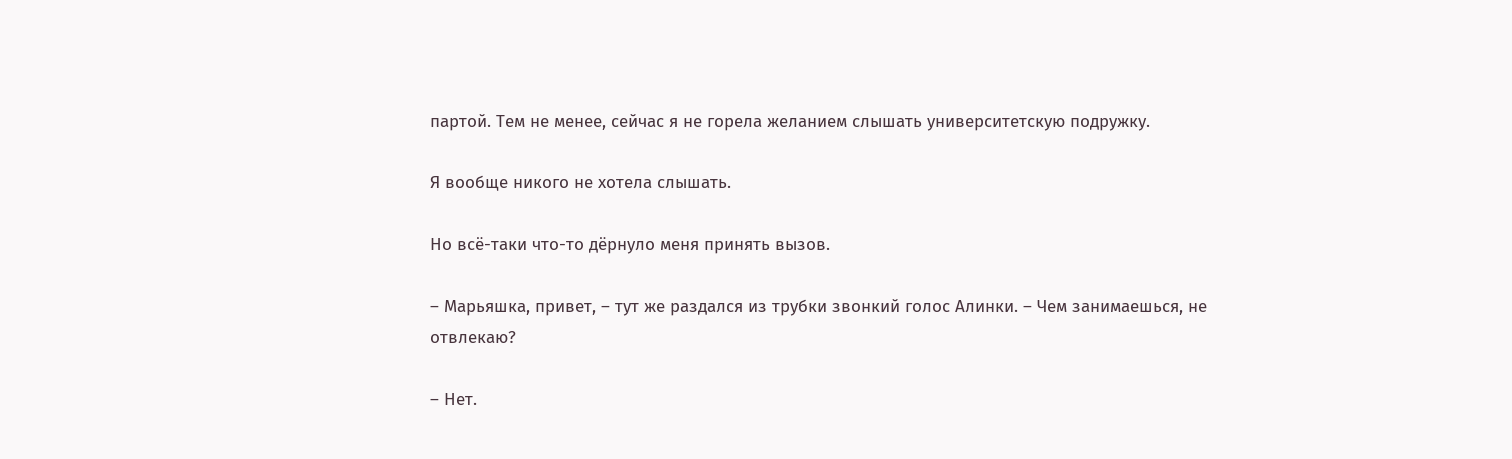партой. Тем не менее, сейчас я не горела желанием слышать университетскую подружку.

Я вообще никого не хотела слышать.

Но всё-таки что-то дёрнуло меня принять вызов.

– Марьяшка, привет, – тут же раздался из трубки звонкий голос Алинки. – Чем занимаешься, не отвлекаю?

– Нет.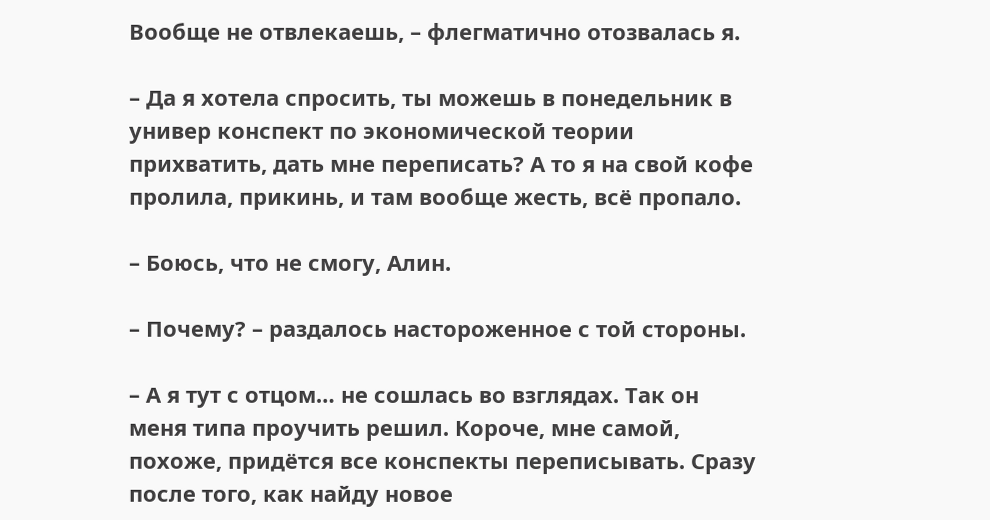Вообще не отвлекаешь, – флегматично отозвалась я.

– Да я хотела спросить, ты можешь в понедельник в универ конспект по экономической теории прихватить, дать мне переписать? А то я на свой кофе пролила, прикинь, и там вообще жесть, всё пропало.

– Боюсь, что не смогу, Алин.

– Почему? – раздалось настороженное с той стороны.

– А я тут с отцом… не сошлась во взглядах. Так он меня типа проучить решил. Короче, мне самой, похоже, придётся все конспекты переписывать. Сразу после того, как найду новое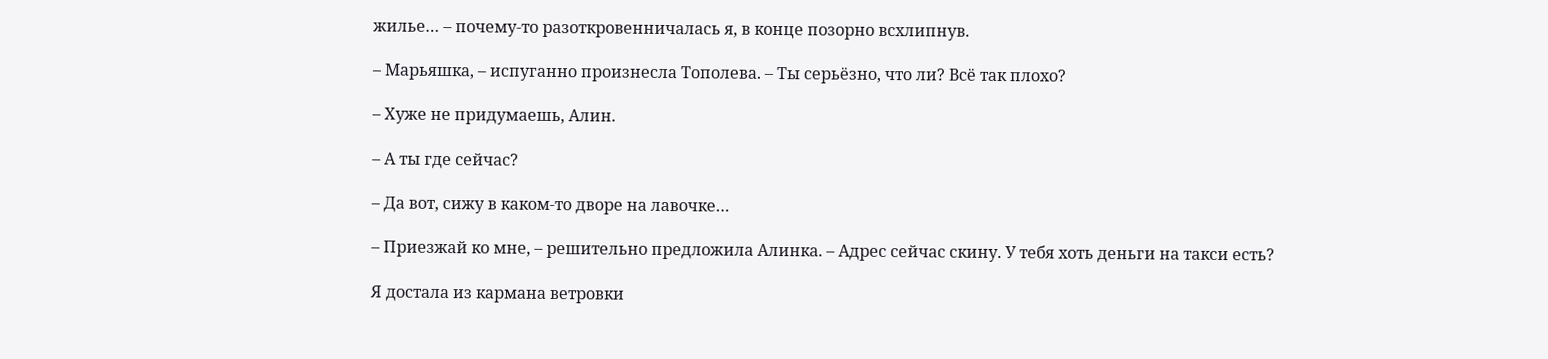жилье… – почему-то разоткровенничалась я, в конце позорно всхлипнув.

– Марьяшка, – испуганно произнесла Тополева. – Ты серьёзно, что ли? Всё так плохо?

– Хуже не придумаешь, Алин.

– А ты где сейчас?

– Да вот, сижу в каком-то дворе на лавочке…

– Приезжай ко мне, – решительно предложила Алинка. – Адрес сейчас скину. У тебя хоть деньги на такси есть?

Я достала из кармана ветровки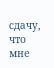сдачу, что мне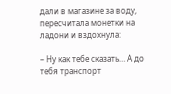дали в магазине за воду, пересчитала монетки на ладони и вздохнула:

– Ну как тебе сказать… А до тебя транспорт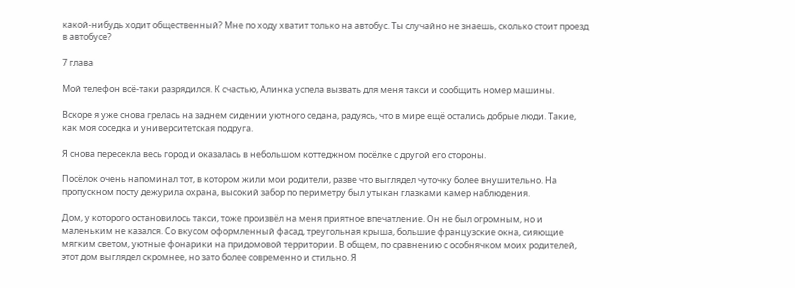какой-нибудь ходит общественный? Мне по ходу хватит только на автобус. Ты случайно не знаешь, сколько стоит проезд в автобусе?

7 глава

Мой телефон всё-таки разрядился. К счастью, Алинка успела вызвать для меня такси и сообщить номер машины.

Вскоре я уже снова грелась на заднем сидении уютного седана, радуясь, что в мире ещё остались добрые люди. Такие, как моя соседка и университетская подруга.

Я снова пересекла весь город и оказалась в небольшом коттеджном посёлке с другой его стороны.

Посёлок очень напоминал тот, в котором жили мои родители, разве что выглядел чуточку более внушительно. На пропускном посту дежурила охрана, высокий забор по периметру был утыкан глазками камер наблюдения.

Дом, у которого остановилось такси, тоже произвёл на меня приятное впечатление. Он не был огромным, но и маленьким не казался. Со вкусом оформленный фасад, треугольная крыша, большие французские окна, сияющие мягким светом, уютные фонарики на придомовой территории. В общем, по сравнению с особнячком моих родителей, этот дом выглядел скромнее, но зато более современно и стильно. Я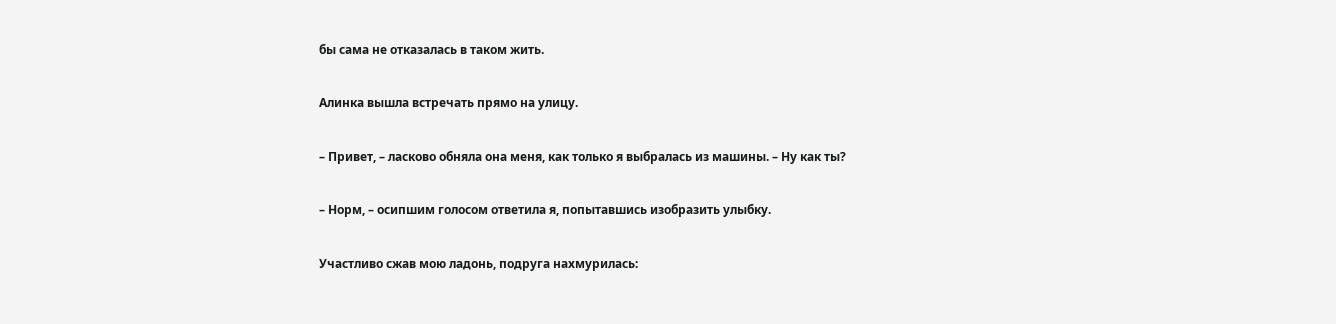бы сама не отказалась в таком жить.

Алинка вышла встречать прямо на улицу.

– Привет, – ласково обняла она меня, как только я выбралась из машины. – Ну как ты?

– Норм, – осипшим голосом ответила я, попытавшись изобразить улыбку.

Участливо сжав мою ладонь, подруга нахмурилась: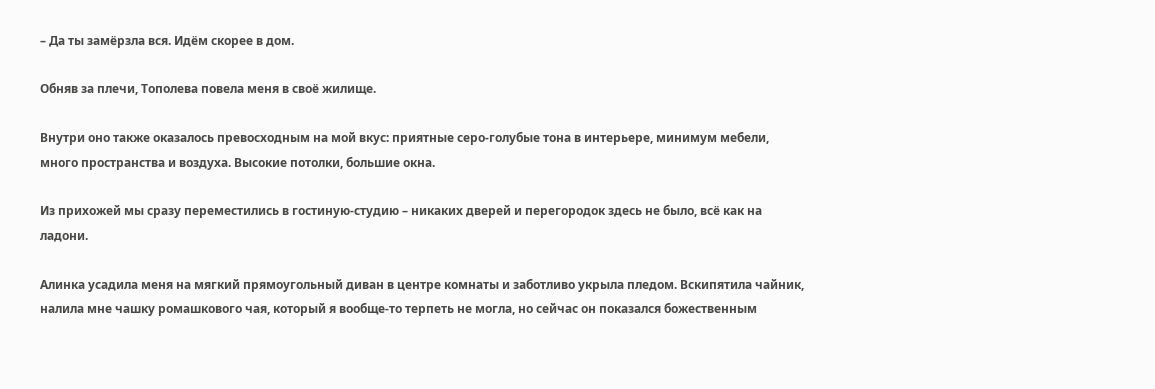– Да ты замёрзла вся. Идём скорее в дом.

Обняв за плечи, Тополева повела меня в своё жилище.

Внутри оно также оказалось превосходным на мой вкус: приятные серо-голубые тона в интерьере, минимум мебели, много пространства и воздуха. Высокие потолки, большие окна.

Из прихожей мы сразу переместились в гостиную-студию – никаких дверей и перегородок здесь не было, всё как на ладони.

Алинка усадила меня на мягкий прямоугольный диван в центре комнаты и заботливо укрыла пледом. Вскипятила чайник, налила мне чашку ромашкового чая, который я вообще-то терпеть не могла, но сейчас он показался божественным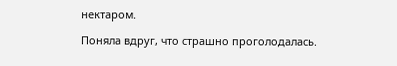нектаром.

Поняла вдруг, что страшно проголодалась.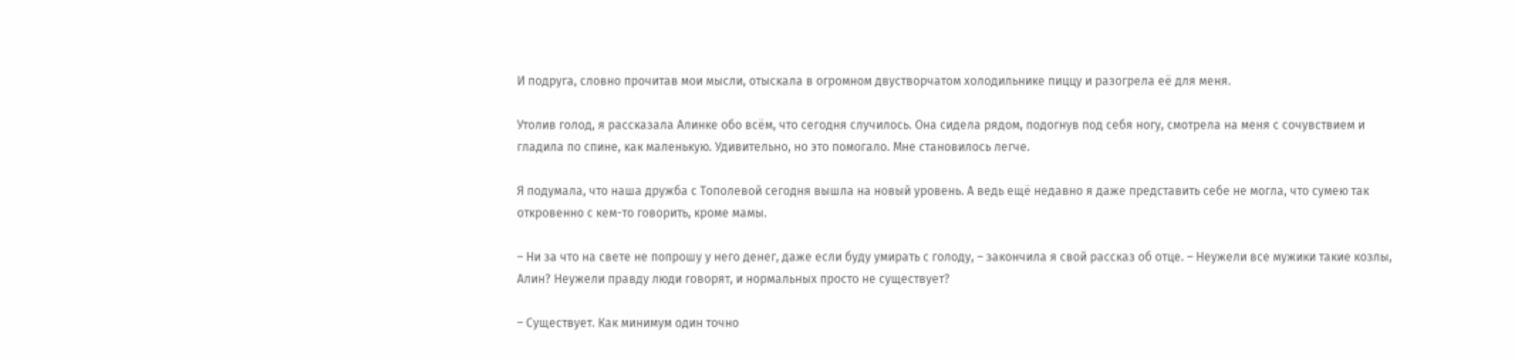И подруга, словно прочитав мои мысли, отыскала в огромном двустворчатом холодильнике пиццу и разогрела её для меня.

Утолив голод, я рассказала Алинке обо всём, что сегодня случилось. Она сидела рядом, подогнув под себя ногу, смотрела на меня с сочувствием и гладила по спине, как маленькую. Удивительно, но это помогало. Мне становилось легче.

Я подумала, что наша дружба с Тополевой сегодня вышла на новый уровень. А ведь ещё недавно я даже представить себе не могла, что сумею так откровенно с кем-то говорить, кроме мамы.

– Ни за что на свете не попрошу у него денег, даже если буду умирать с голоду, – закончила я свой рассказ об отце. – Неужели все мужики такие козлы, Алин? Неужели правду люди говорят, и нормальных просто не существует?

– Существует. Как минимум один точно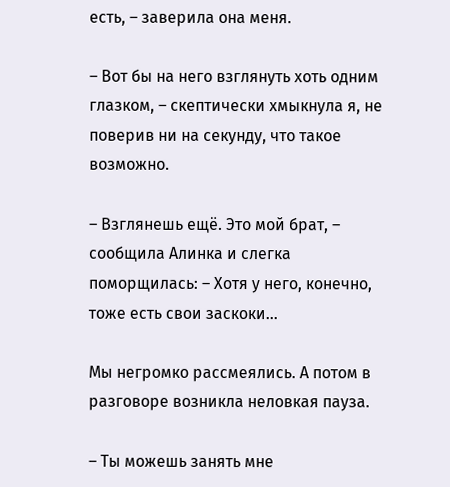есть, – заверила она меня.

– Вот бы на него взглянуть хоть одним глазком, – скептически хмыкнула я, не поверив ни на секунду, что такое возможно.

– Взглянешь ещё. Это мой брат, – сообщила Алинка и слегка поморщилась: – Хотя у него, конечно, тоже есть свои заскоки…

Мы негромко рассмеялись. А потом в разговоре возникла неловкая пауза.

– Ты можешь занять мне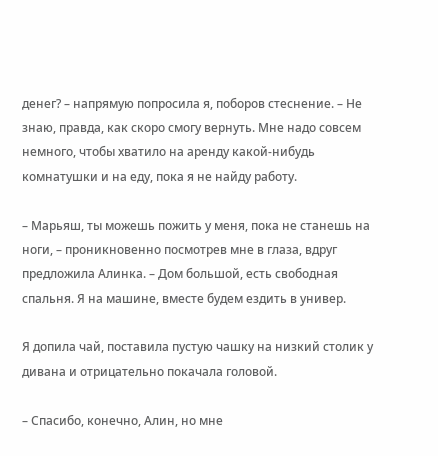денег? – напрямую попросила я, поборов стеснение. – Не знаю, правда, как скоро смогу вернуть. Мне надо совсем немного, чтобы хватило на аренду какой-нибудь комнатушки и на еду, пока я не найду работу.

– Марьяш, ты можешь пожить у меня, пока не станешь на ноги, – проникновенно посмотрев мне в глаза, вдруг предложила Алинка. – Дом большой, есть свободная спальня. Я на машине, вместе будем ездить в универ.

Я допила чай, поставила пустую чашку на низкий столик у дивана и отрицательно покачала головой.

– Спасибо, конечно, Алин, но мне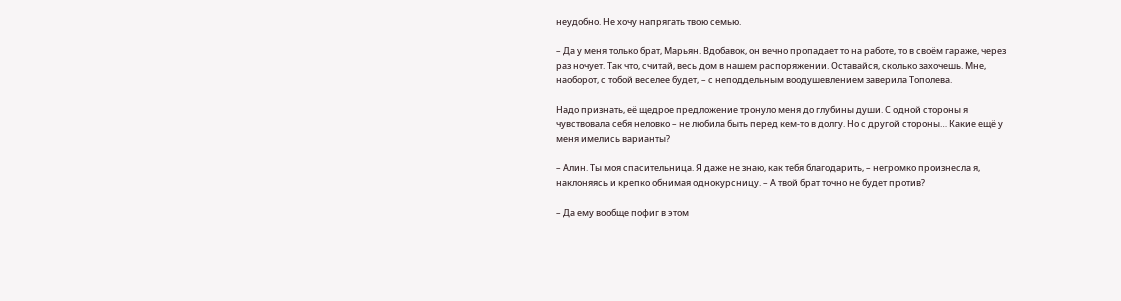неудобно. Не хочу напрягать твою семью.

– Да у меня только брат, Марьян. Вдобавок, он вечно пропадает то на работе, то в своём гараже, через раз ночует. Так что, считай, весь дом в нашем распоряжении. Оставайся, сколько захочешь. Мне, наоборот, с тобой веселее будет, – с неподдельным воодушевлением заверила Тополева.

Надо признать, её щедрое предложение тронуло меня до глубины души. С одной стороны я чувствовала себя неловко – не любила быть перед кем-то в долгу. Но с другой стороны… Какие ещё у меня имелись варианты?

– Алин. Ты моя спасительница. Я даже не знаю, как тебя благодарить, – негромко произнесла я, наклоняясь и крепко обнимая однокурсницу. – А твой брат точно не будет против?

– Да ему вообще пофиг в этом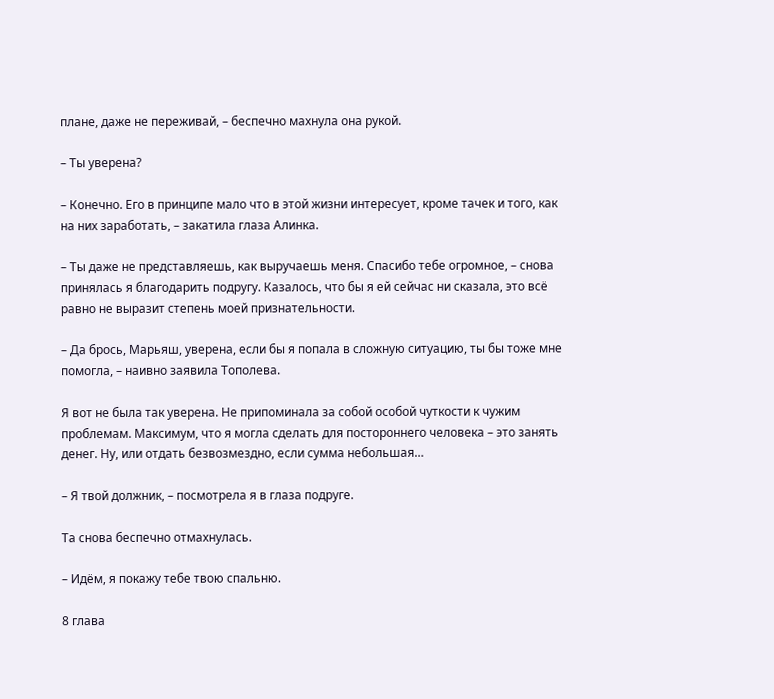плане, даже не переживай, – беспечно махнула она рукой.

– Ты уверена?

– Конечно. Его в принципе мало что в этой жизни интересует, кроме тачек и того, как на них заработать, – закатила глаза Алинка.

– Ты даже не представляешь, как выручаешь меня. Спасибо тебе огромное, – снова принялась я благодарить подругу. Казалось, что бы я ей сейчас ни сказала, это всё равно не выразит степень моей признательности.

– Да брось, Марьяш, уверена, если бы я попала в сложную ситуацию, ты бы тоже мне помогла, – наивно заявила Тополева.

Я вот не была так уверена. Не припоминала за собой особой чуткости к чужим проблемам. Максимум, что я могла сделать для постороннего человека – это занять денег. Ну, или отдать безвозмездно, если сумма небольшая…

– Я твой должник, – посмотрела я в глаза подруге.

Та снова беспечно отмахнулась.

– Идём, я покажу тебе твою спальню.

8 глава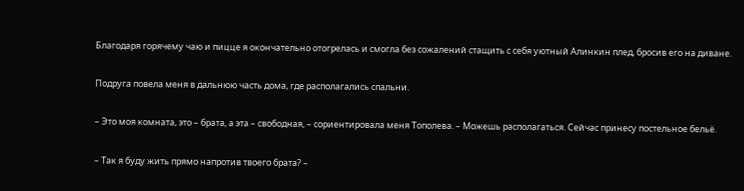Благодаря горячему чаю и пицце я окончательно отогрелась и смогла без сожалений стащить с себя уютный Алинкин плед, бросив его на диване.

Подруга повела меня в дальнюю часть дома, где располагались спальни.

– Это моя комната, это – брата, а эта – свободная, – сориентировала меня Тополева. – Можешь располагаться. Сейчас принесу постельное бельё.

– Так я буду жить прямо напротив твоего брата? –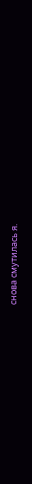снова смутилась я.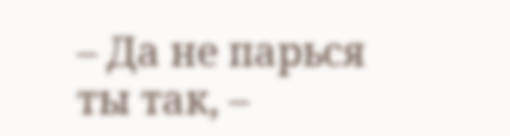– Да не парься ты так, –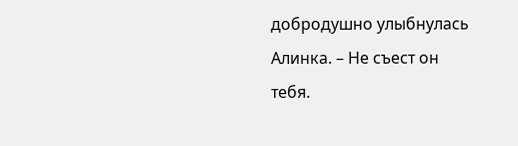добродушно улыбнулась Алинка. – Не съест он тебя.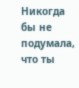Никогда бы не подумала, что ты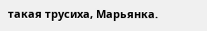такая трусиха, Марьянка.